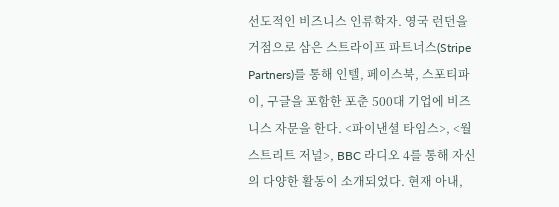선도적인 비즈니스 인류학자. 영국 런던을 거점으로 삼은 스트라이프 파트너스(Stripe Partners)를 통해 인텔, 페이스북, 스포티파이, 구글을 포함한 포춘 500대 기업에 비즈니스 자문을 한다. <파이낸셜 타임스>, <월스트리트 저널>, BBC 라디오 4를 통해 자신의 다양한 활동이 소개되었다. 현재 아내,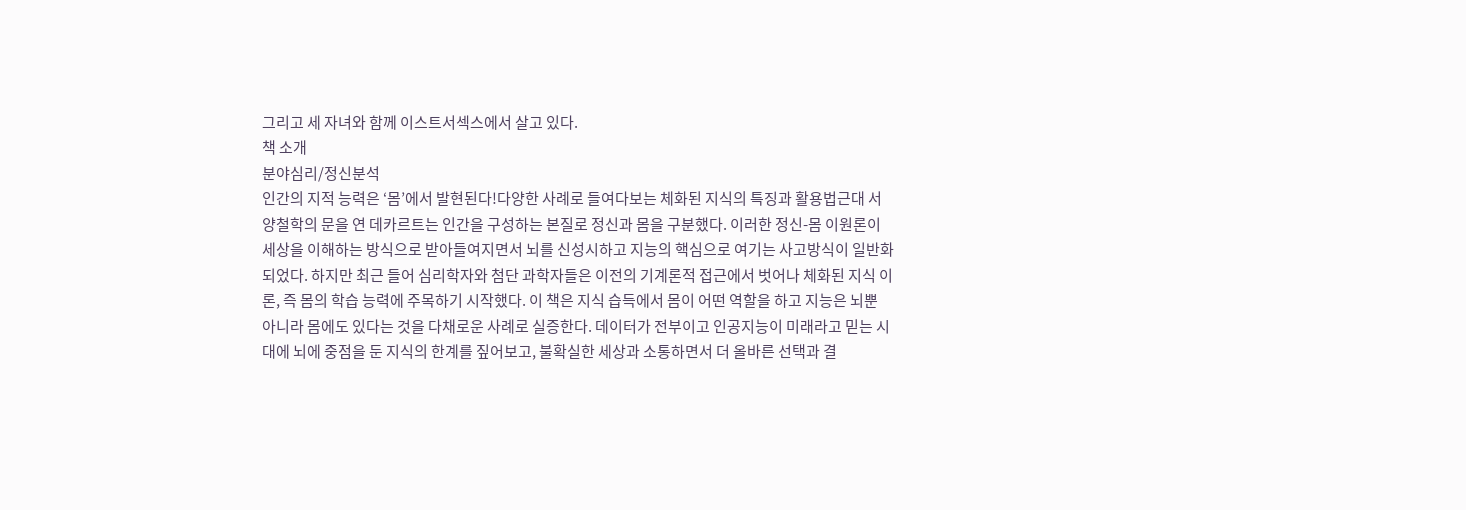그리고 세 자녀와 함께 이스트서섹스에서 살고 있다.
책 소개
분야심리/정신분석
인간의 지적 능력은 ‘몸’에서 발현된다!다양한 사례로 들여다보는 체화된 지식의 특징과 활용법근대 서양철학의 문을 연 데카르트는 인간을 구성하는 본질로 정신과 몸을 구분했다. 이러한 정신-몸 이원론이 세상을 이해하는 방식으로 받아들여지면서 뇌를 신성시하고 지능의 핵심으로 여기는 사고방식이 일반화되었다. 하지만 최근 들어 심리학자와 첨단 과학자들은 이전의 기계론적 접근에서 벗어나 체화된 지식 이론, 즉 몸의 학습 능력에 주목하기 시작했다. 이 책은 지식 습득에서 몸이 어떤 역할을 하고 지능은 뇌뿐 아니라 몸에도 있다는 것을 다채로운 사례로 실증한다. 데이터가 전부이고 인공지능이 미래라고 믿는 시대에 뇌에 중점을 둔 지식의 한계를 짚어보고, 불확실한 세상과 소통하면서 더 올바른 선택과 결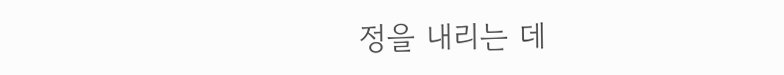정을 내리는 데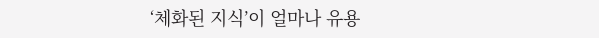‘체화된 지식’이 얼마나 유용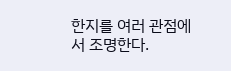한지를 여러 관점에서 조명한다.